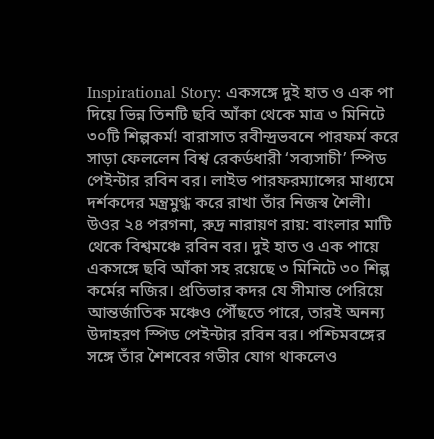Inspirational Story: একসঙ্গে দুই হাত ও এক পা দিয়ে ভিন্ন তিনটি ছবি আঁকা থেকে মাত্র ৩ মিনিটে ৩০টি শিল্পকর্ম! বারাসাত রবীন্দ্রভবনে পারফর্ম করে সাড়া ফেললেন বিশ্ব রেকর্ডধারী ‘সব্যসাচী’ স্পিড পেইন্টার রবিন বর। লাইভ পারফরম্যান্সের মাধ্যমে দর্শকদের মন্ত্রমুগ্ধ করে রাখা তাঁর নিজস্ব শৈলী।
উওর ২৪ পরগনা, রুদ্র নারায়ণ রায়: বাংলার মাটি থেকে বিশ্বমঞ্চে রবিন বর। দুই হাত ও এক পায়ে একসঙ্গে ছবি আঁকা সহ রয়েছে ৩ মিনিটে ৩০ শিল্প কর্মের নজির। প্রতিভার কদর যে সীমান্ত পেরিয়ে আন্তর্জাতিক মঞ্চেও পৌঁছতে পারে, তারই অনন্য উদাহরণ স্পিড পেইন্টার রবিন বর। পশ্চিমবঙ্গের সঙ্গে তাঁর শৈশবের গভীর যোগ থাকলেও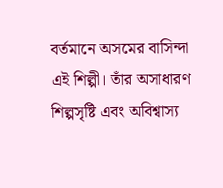বর্তমানে অসমের বাসিন্দা এই শিল্পী। তাঁর অসাধারণ শিল্পসৃষ্টি এবং অবিশ্বাস্য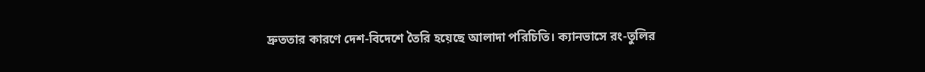দ্রুততার কারণে দেশ-বিদেশে তৈরি হয়েছে আলাদা পরিচিতি। ক্যানভাসে রং-তুলির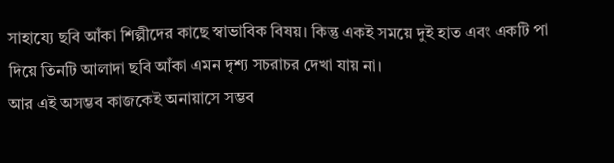সাহায্যে ছবি আঁকা শিল্পীদের কাছে স্বাভাবিক বিষয়। কিন্তু একই সময়ে দুই হাত এবং একটি পা দিয়ে তিনটি আলাদা ছবি আঁকা এমন দৃশ্য সচরাচর দেখা যায় না।
আর এই অসম্ভব কাজকেই অনায়াসে সম্ভব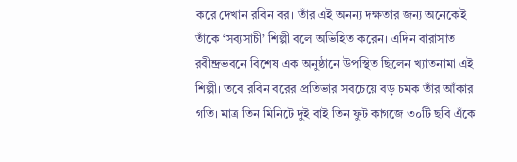করে দেখান রবিন বর। তাঁর এই অনন্য দক্ষতার জন্য অনেকেই তাঁকে ‘সব্যসাচী’ শিল্পী বলে অভিহিত করেন। এদিন বারাসাত রবীন্দ্রভবনে বিশেষ এক অনুষ্ঠানে উপস্থিত ছিলেন খ্যাতনামা এই শিল্পী। তবে রবিন বরের প্রতিভার সবচেয়ে বড় চমক তাঁর আঁকার গতি। মাত্র তিন মিনিটে দুই বাই তিন ফুট কাগজে ৩০টি ছবি এঁকে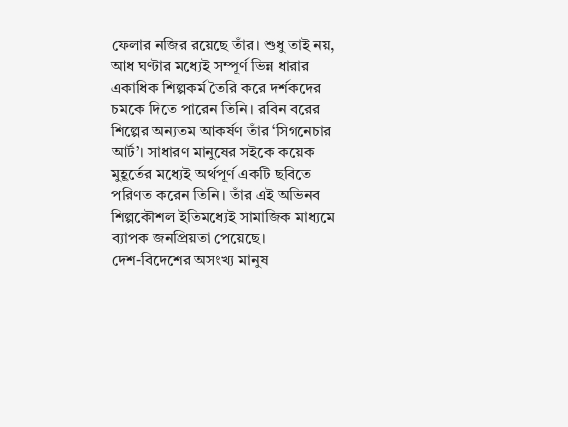ফেলার নজির রয়েছে তাঁর। শুধু তাই নয়, আধ ঘণ্টার মধ্যেই সম্পূর্ণ ভিন্ন ধারার একাধিক শিল্পকর্ম তৈরি করে দর্শকদের চমকে দিতে পারেন তিনি। রবিন বরের শিল্পের অন্যতম আকর্ষণ তাঁর ‘সিগনেচার আর্ট’। সাধারণ মানুষের সইকে কয়েক মুহূর্তের মধ্যেই অর্থপূর্ণ একটি ছবিতে পরিণত করেন তিনি। তাঁর এই অভিনব শিল্পকৌশল ইতিমধ্যেই সামাজিক মাধ্যমে ব্যাপক জনপ্রিয়তা পেয়েছে।
দেশ-বিদেশের অসংখ্য মানুষ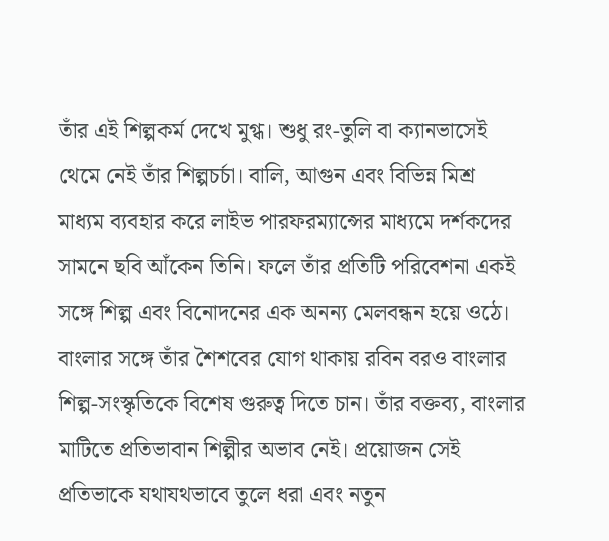তাঁর এই শিল্পকর্ম দেখে মুগ্ধ। শুধু রং-তুলি বা ক্যানভাসেই থেমে নেই তাঁর শিল্পচর্চা। বালি, আগুন এবং বিভিন্ন মিশ্র মাধ্যম ব্যবহার করে লাইভ পারফরম্যান্সের মাধ্যমে দর্শকদের সামনে ছবি আঁকেন তিনি। ফলে তাঁর প্রতিটি পরিবেশনা একই সঙ্গে শিল্প এবং বিনোদনের এক অনন্য মেলবন্ধন হয়ে ওঠে। বাংলার সঙ্গে তাঁর শৈশবের যোগ থাকায় রবিন বরও বাংলার শিল্প-সংস্কৃতিকে বিশেষ গুরুত্ব দিতে চান। তাঁর বক্তব্য, বাংলার মাটিতে প্রতিভাবান শিল্পীর অভাব নেই। প্রয়োজন সেই প্রতিভাকে যথাযথভাবে তুলে ধরা এবং নতুন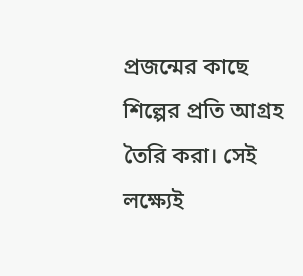প্রজন্মের কাছে শিল্পের প্রতি আগ্রহ তৈরি করা। সেই লক্ষ্যেই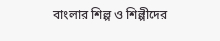বাংলার শিল্প ও শিল্পীদের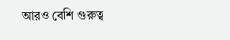আরও বেশি গুরুত্ব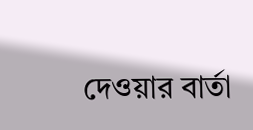দেওয়ার বার্তা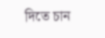দিতে চান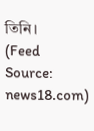তিনি।
(Feed Source: news18.com)